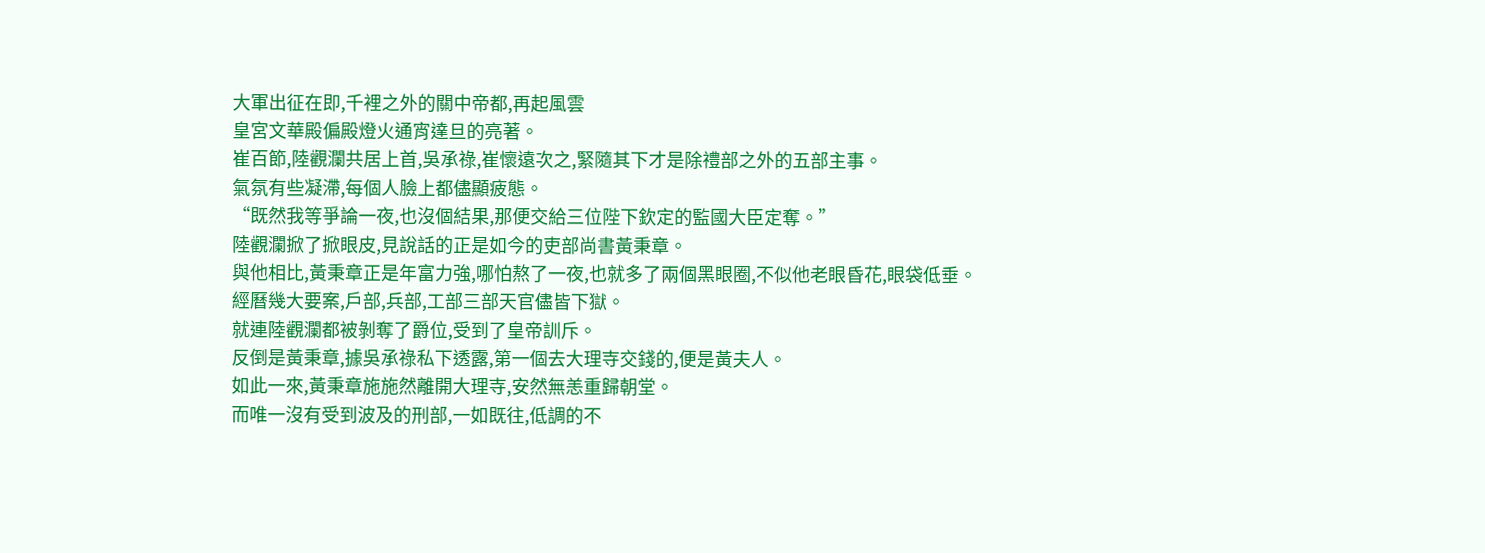大軍出征在即,千裡之外的關中帝都,再起風雲
皇宮文華殿偏殿燈火通宵達旦的亮著。
崔百節,陸觀瀾共居上首,吳承祿,崔懷遠次之,緊隨其下才是除禮部之外的五部主事。
氣氛有些凝滯,每個人臉上都儘顯疲態。
“既然我等爭論一夜,也沒個結果,那便交給三位陛下欽定的監國大臣定奪。”
陸觀瀾掀了掀眼皮,見說話的正是如今的吏部尚書黃秉章。
與他相比,黃秉章正是年富力強,哪怕熬了一夜,也就多了兩個黑眼圈,不似他老眼昏花,眼袋低垂。
經曆幾大要案,戶部,兵部,工部三部天官儘皆下獄。
就連陸觀瀾都被剝奪了爵位,受到了皇帝訓斥。
反倒是黃秉章,據吳承祿私下透露,第一個去大理寺交錢的,便是黃夫人。
如此一來,黃秉章施施然離開大理寺,安然無恙重歸朝堂。
而唯一沒有受到波及的刑部,一如既往,低調的不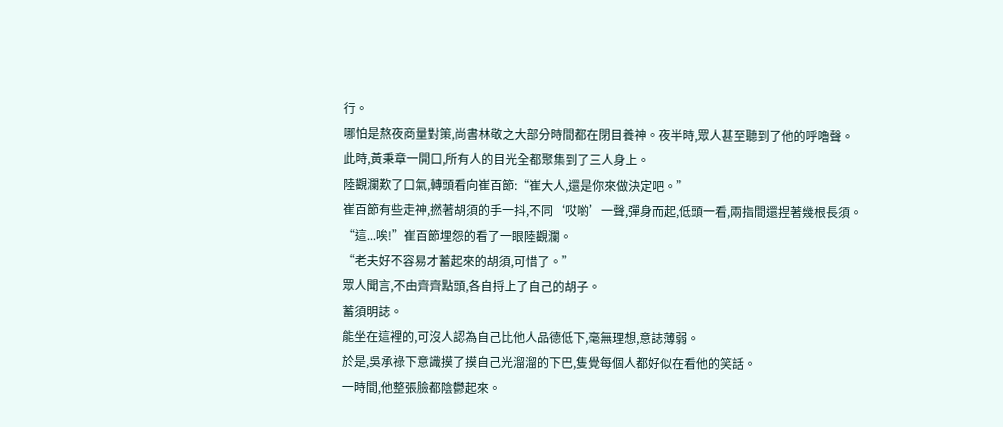行。
哪怕是熬夜商量對策,尚書林敬之大部分時間都在閉目養神。夜半時,眾人甚至聽到了他的呼嚕聲。
此時,黃秉章一開口,所有人的目光全都聚集到了三人身上。
陸觀瀾歎了口氣,轉頭看向崔百節:“崔大人,還是你來做決定吧。”
崔百節有些走神,撚著胡須的手一抖,不同‘哎喲’一聲,彈身而起,低頭一看,兩指間還捏著幾根長須。
“這...唉!”崔百節埋怨的看了一眼陸觀瀾。
“老夫好不容易才蓄起來的胡須,可惜了。”
眾人聞言,不由齊齊點頭,各自捋上了自己的胡子。
蓄須明誌。
能坐在這裡的,可沒人認為自己比他人品德低下,毫無理想,意誌薄弱。
於是,吳承祿下意識摸了摸自己光溜溜的下巴,隻覺每個人都好似在看他的笑話。
一時間,他整張臉都陰鬱起來。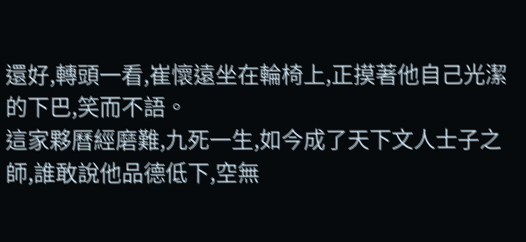還好,轉頭一看,崔懷遠坐在輪椅上,正摸著他自己光潔的下巴,笑而不語。
這家夥曆經磨難,九死一生,如今成了天下文人士子之師,誰敢說他品德低下,空無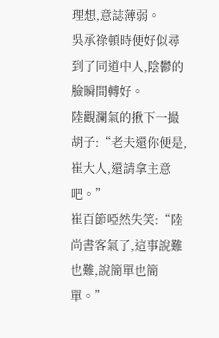理想,意誌薄弱。
吳承祿頓時便好似尋到了同道中人,陰鬱的臉瞬間轉好。
陸觀瀾氣的揪下一撮胡子:“老夫還你便是,崔大人,還請拿主意吧。”
崔百節啞然失笑:“陸尚書客氣了,這事說難也難,說簡單也簡單。”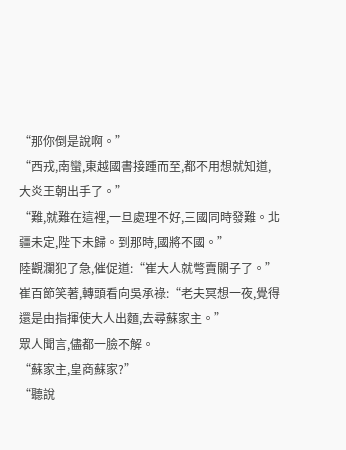“那你倒是說啊。”
“西戎,南蠻,東越國書接踵而至,都不用想就知道,大炎王朝出手了。”
“難,就難在這裡,一旦處理不好,三國同時發難。北疆未定,陛下未歸。到那時,國將不國。”
陸觀瀾犯了急,催促道:“崔大人就彆賣關子了。”
崔百節笑著,轉頭看向吳承祿:“老夫冥想一夜,覺得還是由指揮使大人出麵,去尋蘇家主。”
眾人聞言,儘都一臉不解。
“蘇家主,皇商蘇家?”
“聽說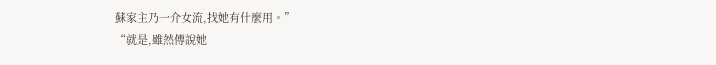蘇家主乃一介女流,找她有什麼用。”
“就是,雖然傳說她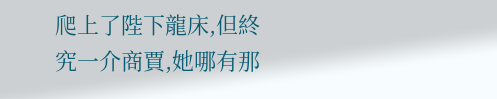爬上了陛下龍床,但終究一介商賈,她哪有那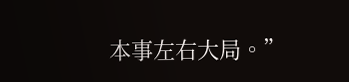本事左右大局。”